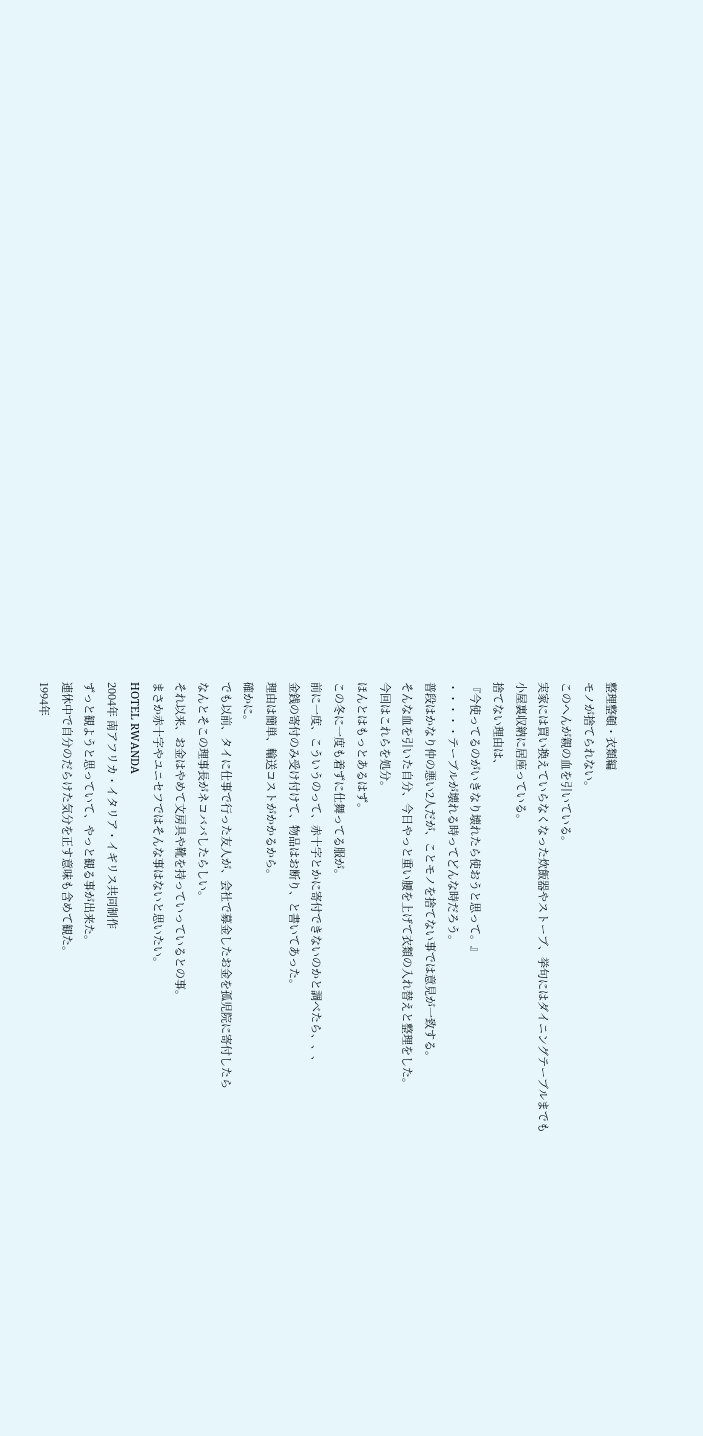整理整頓・衣類編
モノが捨てられない。
このへんが親の血を引いている。
実家には買い換えていらなくなった炊飯器やストーブ、挙句にはダイニングテーブルまでも
小屋裏収納に居座っている。
捨てない理由は、
『今使ってるのがいきなり壊れたら使おうと思って。』
・・・・・テーブルが壊れる時ってどんな時だろう。
普段はかなり仲の悪い2人だが、ことモノを捨てない事では意見が一致する。
そんな血を引いた自分、今日やっと重い腰を上げて衣類の入れ替えと整理をした。
今回はこれらを処分。
ほんとはもっとあるはず。
この冬に一度も着ずに仕舞ってる服が。
前に一度、こういうのって、赤十字とかに寄付できないのかと調べたら、、、
金銭の寄付のみ受け付けて、物品はお断り、と書いてあった。
理由は簡単、輸送コストがかかるから。
確かに。
でも以前、タイに仕事で行った友人が、会社で募金したお金を孤児院に寄付したら
なんとそこの理事長がネコババしたらしい。
それ以来、お金はやめて文房具や靴を持っていっているとの事。
まさか赤十字やユニセフではそんな事はないと思いたい。
HOTEL RWANDA
2004年 南アフリカ・イタリア・イギリス共同制作
ずっと観ようと思っていて、やっと観る事が出来た。
連休中で自分のだらけた気分を正す意味も含めて観た。
1994年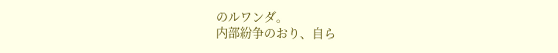のルワンダ。
内部紛争のおり、自ら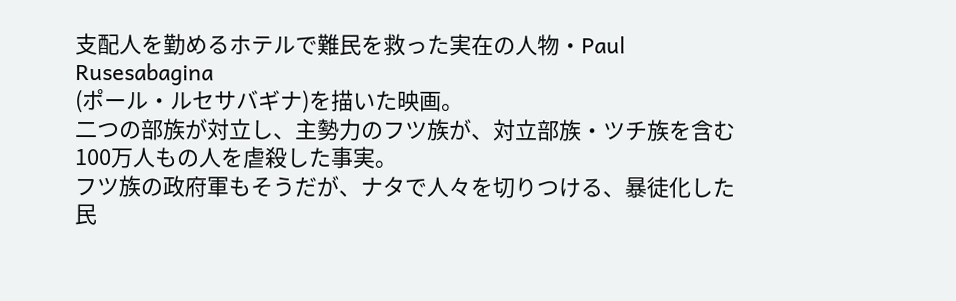支配人を勤めるホテルで難民を救った実在の人物・Paul Rusesabagina
(ポール・ルセサバギナ)を描いた映画。
二つの部族が対立し、主勢力のフツ族が、対立部族・ツチ族を含む100万人もの人を虐殺した事実。
フツ族の政府軍もそうだが、ナタで人々を切りつける、暴徒化した民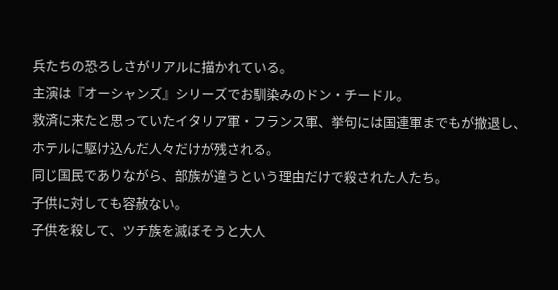兵たちの恐ろしさがリアルに描かれている。
主演は『オーシャンズ』シリーズでお馴染みのドン・チードル。
救済に来たと思っていたイタリア軍・フランス軍、挙句には国連軍までもが撤退し、
ホテルに駆け込んだ人々だけが残される。
同じ国民でありながら、部族が違うという理由だけで殺された人たち。
子供に対しても容赦ない。
子供を殺して、ツチ族を滅ぼそうと大人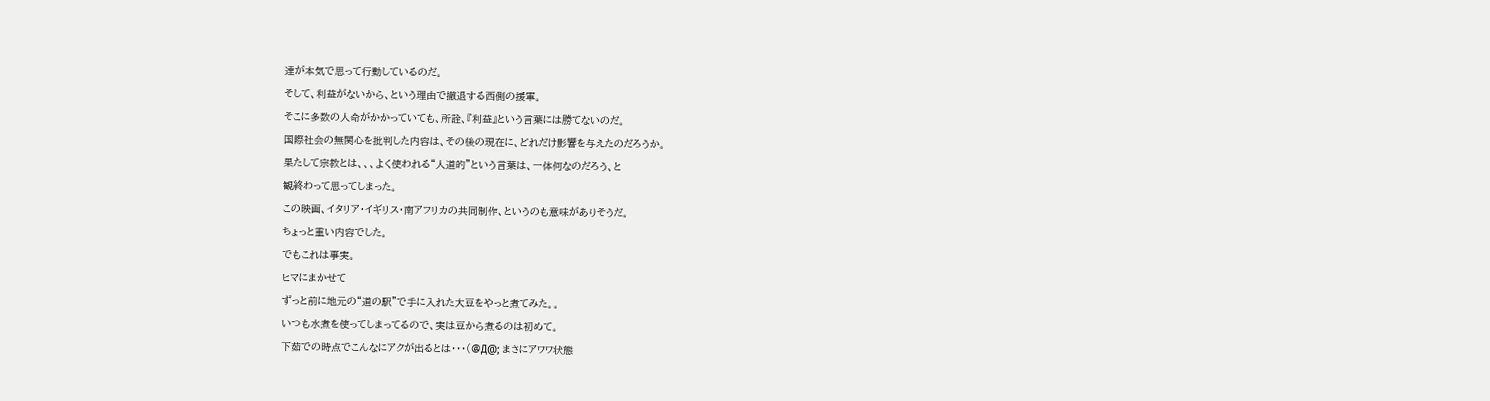達が本気で思って行動しているのだ。
そして、利益がないから、という理由で撤退する西側の援軍。
そこに多数の人命がかかっていても、所詮、『利益』という言葉には勝てないのだ。
国際社会の無関心を批判した内容は、その後の現在に、どれだけ影響を与えたのだろうか。
果たして宗教とは、、、よく使われる“人道的”という言葉は、一体何なのだろう、と
観終わって思ってしまった。
この映画、イタリア・イギリス・南アフリカの共同制作、というのも意味がありそうだ。
ちょっと重い内容でした。
でもこれは事実。
ヒマにまかせて
ずっと前に地元の“道の駅”で手に入れた大豆をやっと煮てみた。。
いつも水煮を使ってしまってるので、実は豆から煮るのは初めて。
下茹での時点でこんなにアクが出るとは・・・(@Д@; まさにアワワ状態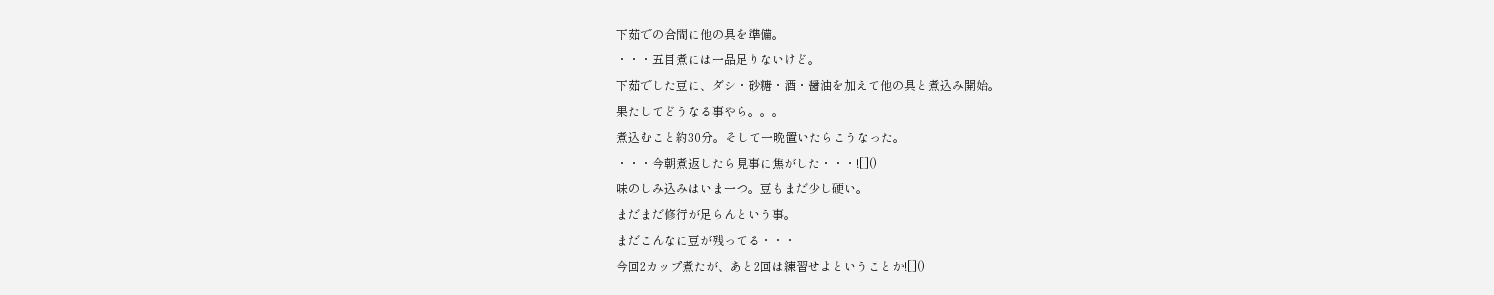下茹での合間に他の具を準備。
・・・五目煮には一品足りないけど。
下茹でした豆に、ダシ・砂糖・酒・醤油を加えて他の具と煮込み開始。
果たしてどうなる事やら。。。
煮込むこと約30分。そして一晩置いたらこうなった。
・・・今朝煮返したら見事に焦がした・・・![]()
味のしみ込みはいま一つ。豆もまだ少し硬い。
まだまだ修行が足らんという事。
まだこんなに豆が残ってる・・・
今回2カップ煮たが、あと2回は練習せよということか![]()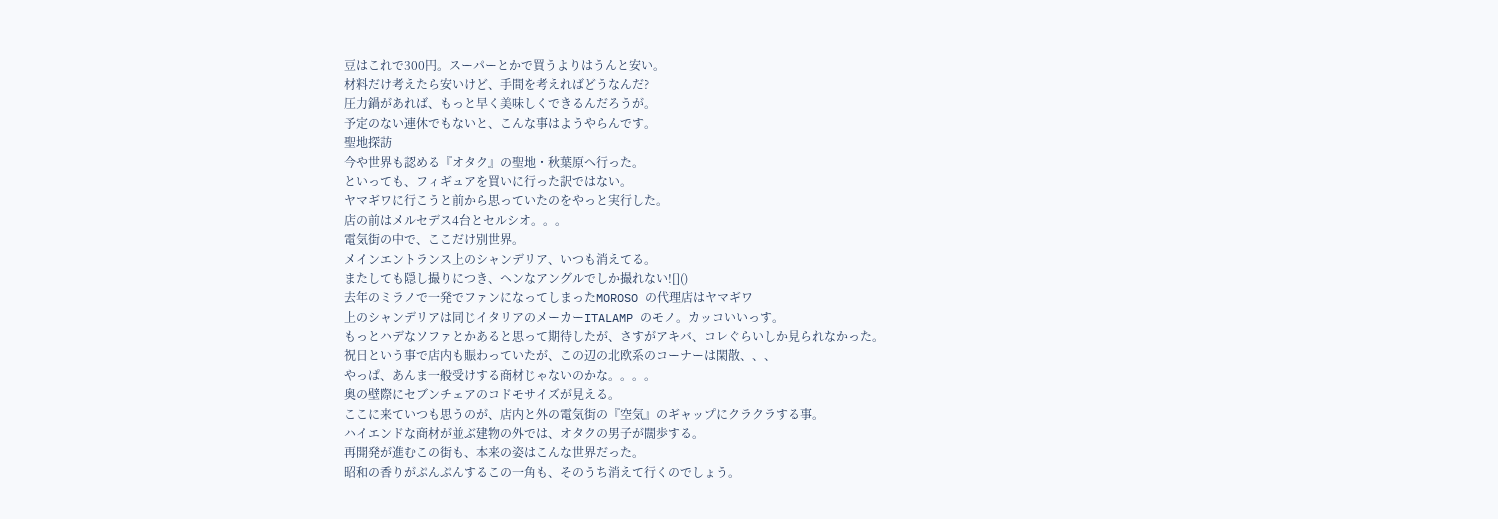豆はこれで300円。スーパーとかで買うよりはうんと安い。
材料だけ考えたら安いけど、手間を考えればどうなんだ?
圧力鍋があれば、もっと早く美味しくできるんだろうが。
予定のない連休でもないと、こんな事はようやらんです。
聖地探訪
今や世界も認める『オタク』の聖地・秋葉原へ行った。
といっても、フィギュアを買いに行った訳ではない。
ヤマギワに行こうと前から思っていたのをやっと実行した。
店の前はメルセデス4台とセルシオ。。。
電気街の中で、ここだけ別世界。
メインエントランス上のシャンデリア、いつも消えてる。
またしても隠し撮りにつき、ヘンなアングルでしか撮れない![]()
去年のミラノで一発でファンになってしまったMOROSO の代理店はヤマギワ
上のシャンデリアは同じイタリアのメーカーITALAMP のモノ。カッコいいっす。
もっとハデなソファとかあると思って期待したが、さすがアキバ、コレぐらいしか見られなかった。
祝日という事で店内も賑わっていたが、この辺の北欧系のコーナーは閑散、、、
やっぱ、あんま一般受けする商材じゃないのかな。。。。
奥の壁際にセブンチェアのコドモサイズが見える。
ここに来ていつも思うのが、店内と外の電気街の『空気』のギャップにクラクラする事。
ハイエンドな商材が並ぶ建物の外では、オタクの男子が闊歩する。
再開発が進むこの街も、本来の姿はこんな世界だった。
昭和の香りがぷんぷんするこの一角も、そのうち消えて行くのでしょう。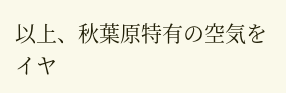以上、秋葉原特有の空気をイヤ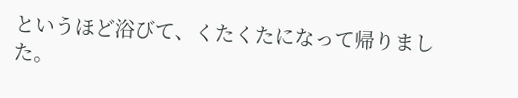というほど浴びて、くたくたになって帰りました。